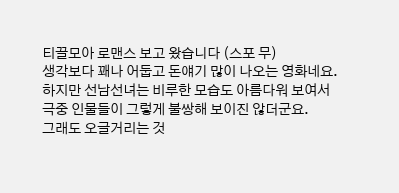티끌모아 로맨스 보고 왔습니다 (스포 무)
생각보다 꽤나 어둡고 돈얘기 많이 나오는 영화네요.
하지만 선남선녀는 비루한 모습도 아름다워 보여서 극중 인물들이 그렇게 불쌍해 보이진 않더군요.
그래도 오글거리는 것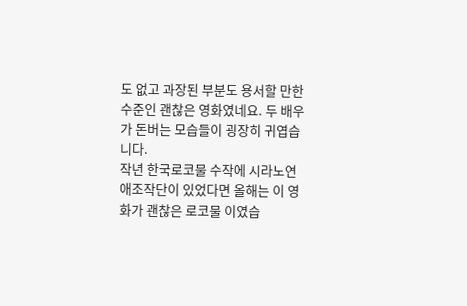도 없고 과장된 부분도 용서할 만한 수준인 괜찮은 영화였네요. 두 배우가 돈버는 모습들이 굉장히 귀엽습니다.
작년 한국로코물 수작에 시라노연애조작단이 있었다면 올해는 이 영화가 괜찮은 로코물 이였습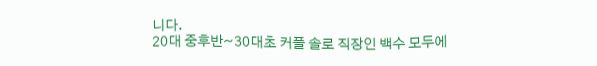니다.
20대 중후반~30대초 커플 솔로 직장인 백수 모두에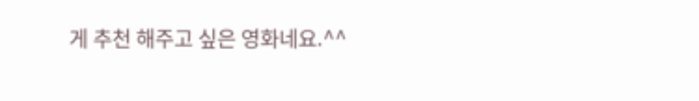게 추천 해주고 싶은 영화네요.^^